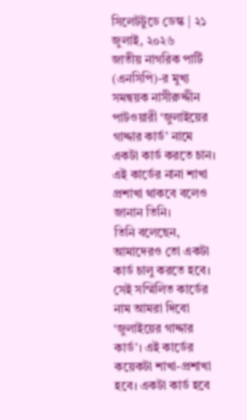সিলেটটুডে ডেস্ক | ২১ জুলাই, ২০২৬
জাতীয় নাগরিক পার্টি (এনসিপি)-র মুখ্য সমন্বয়ক নাসীরুদ্দীন পাটওয়ারী ‘জুলাইয়ের গাদ্দার কার্ড’ নামে একটা কার্ড করতে চান। এই কার্ডের নানা শাখা প্রশাখা থাকবে বলেও জানান তিনি।
তিনি বলেছেন, আমাদেরও তো একটা কার্ড চালু করতে হবে। সেই সম্মিলিত কার্ডের নাম আমরা দিবো ‘জুলাইয়ের গাদ্দার কার্ড’। এই কার্ডের কয়েকটা শাখা-প্রশাখা হবে। একটা কার্ড হবে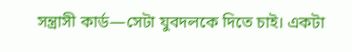সন্ত্রাসী কার্ড—সেটা যুবদলকে দিতে চাই। একটা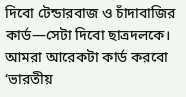দিবো টেন্ডারবাজ ও চাঁদাবাজির কার্ড—সেটা দিবো ছাত্রদলকে। আমরা আরেকটা কার্ড করবো ‘ভারতীয়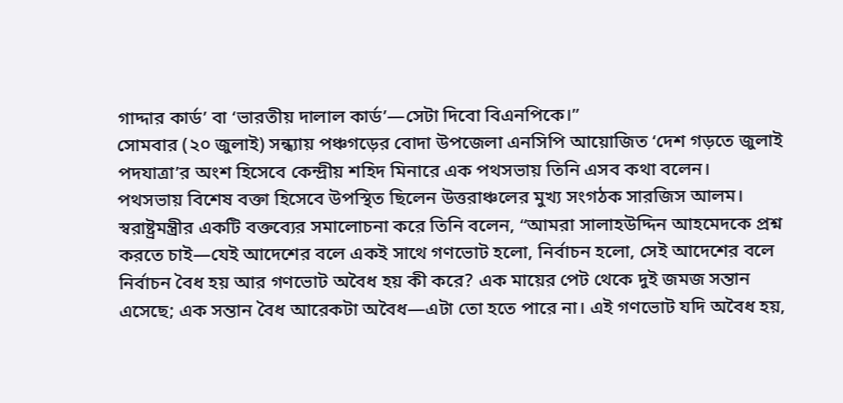গাদ্দার কার্ড’ বা ‘ভারতীয় দালাল কার্ড’—সেটা দিবো বিএনপিকে।”
সোমবার (২০ জুলাই) সন্ধ্যায় পঞ্চগড়ের বোদা উপজেলা এনসিপি আয়োজিত ‘দেশ গড়তে জুলাই পদযাত্রা’র অংশ হিসেবে কেন্দ্রীয় শহিদ মিনারে এক পথসভায় তিনি এসব কথা বলেন।
পথসভায় বিশেষ বক্তা হিসেবে উপস্থিত ছিলেন উত্তরাঞ্চলের মুখ্য সংগঠক সারজিস আলম। স্বরাষ্ট্রমন্ত্রীর একটি বক্তব্যের সমালোচনা করে তিনি বলেন, “আমরা সালাহউদ্দিন আহমেদকে প্রশ্ন করতে চাই—যেই আদেশের বলে একই সাথে গণভোট হলো, নির্বাচন হলো, সেই আদেশের বলে নির্বাচন বৈধ হয় আর গণভোট অবৈধ হয় কী করে? এক মায়ের পেট থেকে দুই জমজ সন্তান এসেছে; এক সন্তান বৈধ আরেকটা অবৈধ—এটা তো হতে পারে না। এই গণভোট যদি অবৈধ হয়,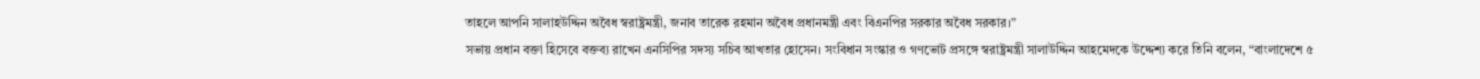তাহলে আপনি সালাহউদ্দিন অবৈধ স্বরাষ্ট্রমন্ত্রী, জনাব তারেক রহমান অবৈধ প্রধানমন্ত্রী এবং বিএনপির সরকার অবৈধ সরকার।”
সভায় প্রধান বক্তা হিসেবে বক্তব্য রাখেন এনসিপির সদস্য সচিব আখতার হোসেন। সংবিধান সংস্কার ও গণভোট প্রসঙ্গে স্বরাষ্ট্রমন্ত্রী সালাউদ্দিন আহমেদকে উদ্দেশ্য করে তিনি বলেন, “বাংলাদেশে ৫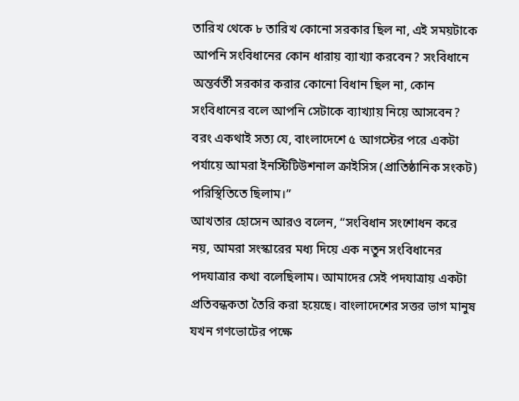তারিখ থেকে ৮ তারিখ কোনো সরকার ছিল না, এই সময়টাকে আপনি সংবিধানের কোন ধারায় ব্যাখ্যা করবেন? সংবিধানে অন্তর্বর্তী সরকার করার কোনো বিধান ছিল না, কোন সংবিধানের বলে আপনি সেটাকে ব্যাখ্যায় নিয়ে আসবেন? বরং একথাই সত্য যে, বাংলাদেশে ৫ আগস্টের পরে একটা পর্যায়ে আমরা ইনস্টিটিউশনাল ক্রাইসিস (প্রাতিষ্ঠানিক সংকট) পরিস্থিতিতে ছিলাম।”
আখতার হোসেন আরও বলেন, “সংবিধান সংশোধন করে নয়, আমরা সংস্কারের মধ্য দিয়ে এক নতুন সংবিধানের পদযাত্রার কথা বলেছিলাম। আমাদের সেই পদযাত্রায় একটা প্রতিবন্ধকতা তৈরি করা হয়েছে। বাংলাদেশের সত্তর ভাগ মানুষ যখন গণভোটের পক্ষে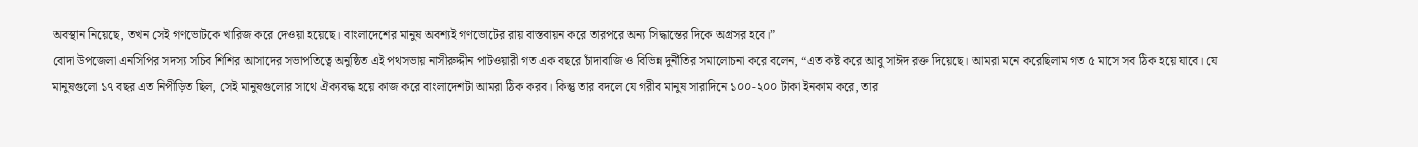অবস্থান নিয়েছে, তখন সেই গণভোটকে খারিজ করে দেওয়া হয়েছে। বাংলাদেশের মানুষ অবশ্যই গণভোটের রায় বাস্তবায়ন করে তারপরে অন্য সিদ্ধান্তের দিকে অগ্রসর হবে।”
বোদা উপজেলা এনসিপির সদস্য সচিব শিশির আসাদের সভাপতিত্বে অনুষ্ঠিত এই পথসভায় নাসীরুদ্দীন পাটওয়ারী গত এক বছরে চাঁদাবাজি ও বিভিন্ন দুর্নীতির সমালোচনা করে বলেন, “এত কষ্ট করে আবু সাঈদ রক্ত দিয়েছে। আমরা মনে করেছিলাম গত ৫ মাসে সব ঠিক হয়ে যাবে। যে মানুষগুলো ১৭ বছর এত নিপীড়িত ছিল, সেই মানুষগুলোর সাথে ঐক্যবদ্ধ হয়ে কাজ করে বাংলাদেশটা আমরা ঠিক করব। কিন্তু তার বদলে যে গরীব মানুষ সারাদিনে ১০০-২০০ টাকা ইনকাম করে, তার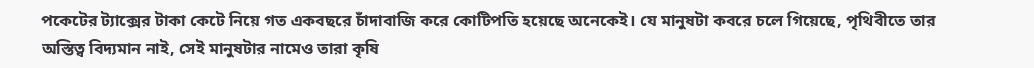পকেটের ট্যাক্সের টাকা কেটে নিয়ে গত একবছরে চাঁদাবাজি করে কোটিপতি হয়েছে অনেকেই। যে মানুষটা কবরে চলে গিয়েছে, পৃথিবীতে তার অস্তিত্ব বিদ্যমান নাই, সেই মানুষটার নামেও তারা কৃষি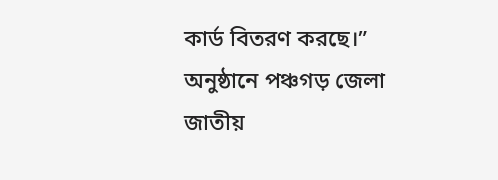কার্ড বিতরণ করছে।”
অনুষ্ঠানে পঞ্চগড় জেলা জাতীয়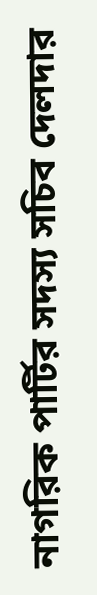নাগরিক পার্টির সদস্য সচিব দেলদার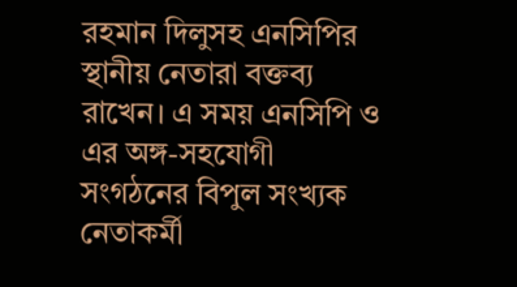রহমান দিলুসহ এনসিপির স্থানীয় নেতারা বক্তব্য রাখেন। এ সময় এনসিপি ও এর অঙ্গ-সহযোগী সংগঠনের বিপুল সংখ্যক নেতাকর্মী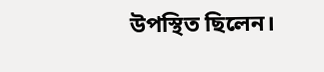উপস্থিত ছিলেন।